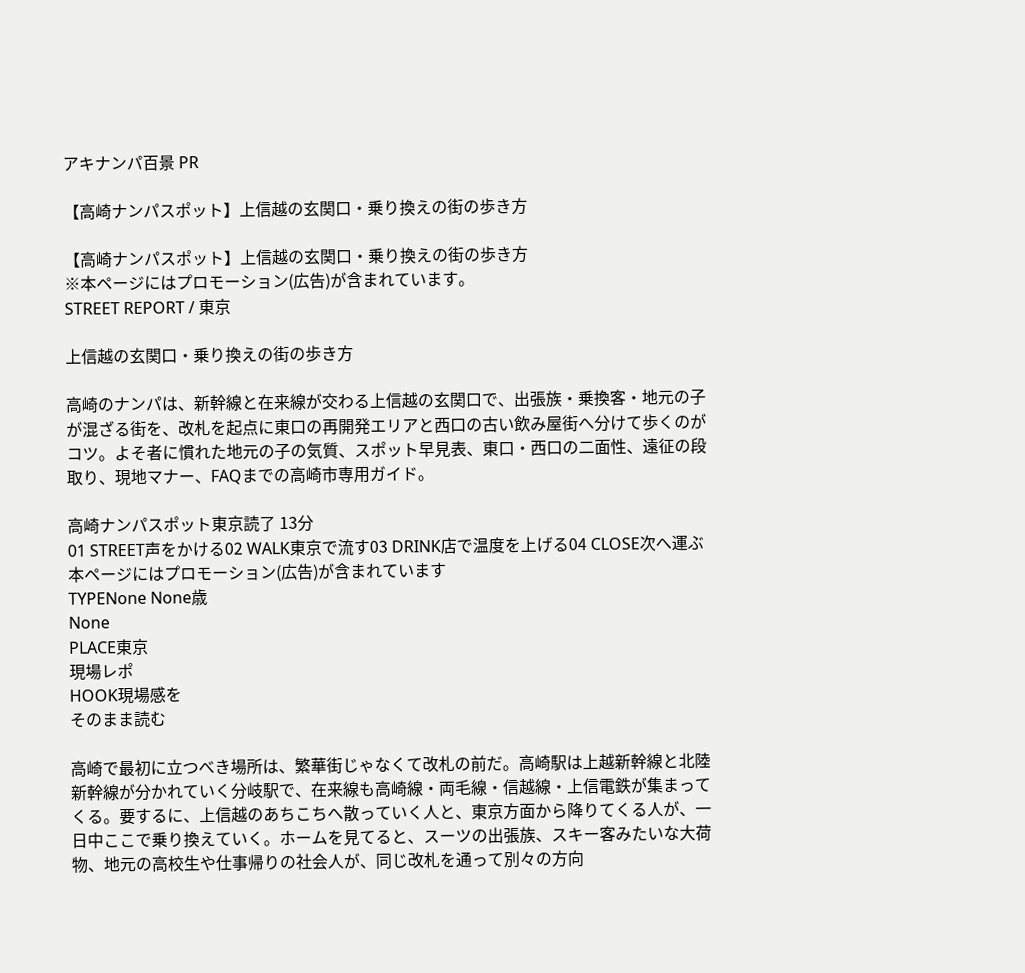アキナンパ百景 PR

【高崎ナンパスポット】上信越の玄関口・乗り換えの街の歩き方

【高崎ナンパスポット】上信越の玄関口・乗り換えの街の歩き方
※本ページにはプロモーション(広告)が含まれています。
STREET REPORT / 東京

上信越の玄関口・乗り換えの街の歩き方

高崎のナンパは、新幹線と在来線が交わる上信越の玄関口で、出張族・乗換客・地元の子が混ざる街を、改札を起点に東口の再開発エリアと西口の古い飲み屋街へ分けて歩くのがコツ。よそ者に慣れた地元の子の気質、スポット早見表、東口・西口の二面性、遠征の段取り、現地マナー、FAQまでの高崎市専用ガイド。

高崎ナンパスポット東京読了 13分
01 STREET声をかける02 WALK東京で流す03 DRINK店で温度を上げる04 CLOSE次へ運ぶ
本ページにはプロモーション(広告)が含まれています
TYPENone None歳
None
PLACE東京
現場レポ
HOOK現場感を
そのまま読む

高崎で最初に立つべき場所は、繁華街じゃなくて改札の前だ。高崎駅は上越新幹線と北陸新幹線が分かれていく分岐駅で、在来線も高崎線・両毛線・信越線・上信電鉄が集まってくる。要するに、上信越のあちこちへ散っていく人と、東京方面から降りてくる人が、一日中ここで乗り換えていく。ホームを見てると、スーツの出張族、スキー客みたいな大荷物、地元の高校生や仕事帰りの社会人が、同じ改札を通って別々の方向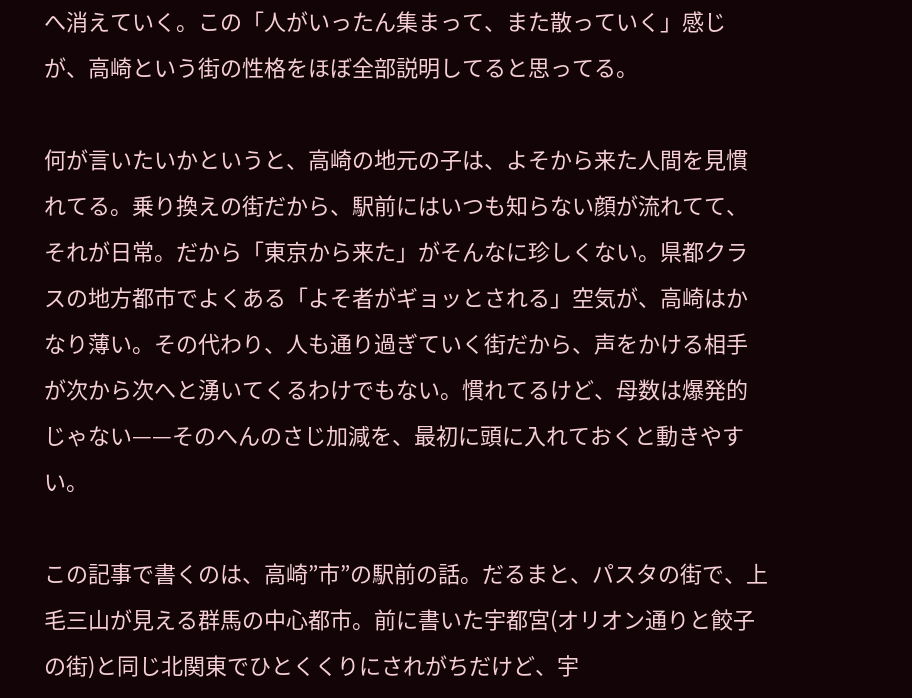へ消えていく。この「人がいったん集まって、また散っていく」感じが、高崎という街の性格をほぼ全部説明してると思ってる。

何が言いたいかというと、高崎の地元の子は、よそから来た人間を見慣れてる。乗り換えの街だから、駅前にはいつも知らない顔が流れてて、それが日常。だから「東京から来た」がそんなに珍しくない。県都クラスの地方都市でよくある「よそ者がギョッとされる」空気が、高崎はかなり薄い。その代わり、人も通り過ぎていく街だから、声をかける相手が次から次へと湧いてくるわけでもない。慣れてるけど、母数は爆発的じゃない——そのへんのさじ加減を、最初に頭に入れておくと動きやすい。

この記事で書くのは、高崎”市”の駅前の話。だるまと、パスタの街で、上毛三山が見える群馬の中心都市。前に書いた宇都宮(オリオン通りと餃子の街)と同じ北関東でひとくくりにされがちだけど、宇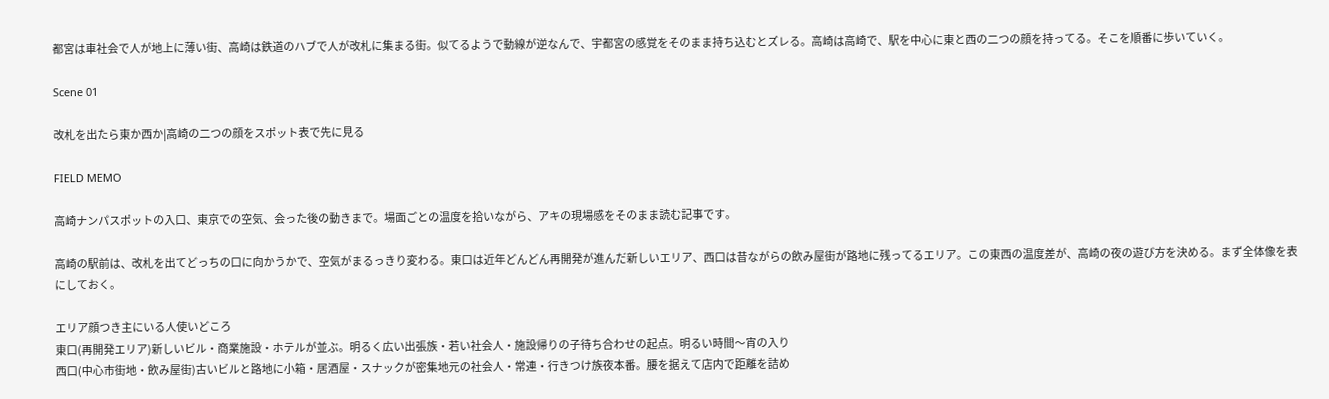都宮は車社会で人が地上に薄い街、高崎は鉄道のハブで人が改札に集まる街。似てるようで動線が逆なんで、宇都宮の感覚をそのまま持ち込むとズレる。高崎は高崎で、駅を中心に東と西の二つの顔を持ってる。そこを順番に歩いていく。

Scene 01

改札を出たら東か西か|高崎の二つの顔をスポット表で先に見る

FIELD MEMO

高崎ナンパスポットの入口、東京での空気、会った後の動きまで。場面ごとの温度を拾いながら、アキの現場感をそのまま読む記事です。

高崎の駅前は、改札を出てどっちの口に向かうかで、空気がまるっきり変わる。東口は近年どんどん再開発が進んだ新しいエリア、西口は昔ながらの飲み屋街が路地に残ってるエリア。この東西の温度差が、高崎の夜の遊び方を決める。まず全体像を表にしておく。

エリア顔つき主にいる人使いどころ
東口(再開発エリア)新しいビル・商業施設・ホテルが並ぶ。明るく広い出張族・若い社会人・施設帰りの子待ち合わせの起点。明るい時間〜宵の入り
西口(中心市街地・飲み屋街)古いビルと路地に小箱・居酒屋・スナックが密集地元の社会人・常連・行きつけ族夜本番。腰を据えて店内で距離を詰め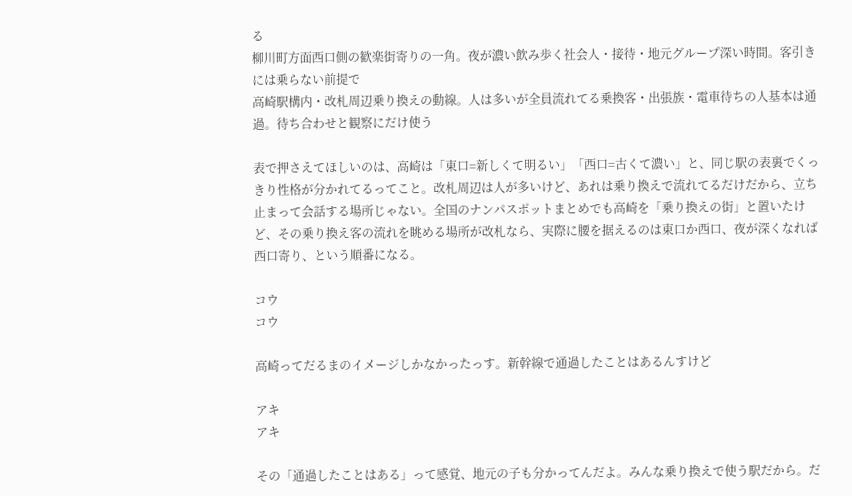る
柳川町方面西口側の歓楽街寄りの一角。夜が濃い飲み歩く社会人・接待・地元グループ深い時間。客引きには乗らない前提で
高崎駅構内・改札周辺乗り換えの動線。人は多いが全員流れてる乗換客・出張族・電車待ちの人基本は通過。待ち合わせと観察にだけ使う

表で押さえてほしいのは、高崎は「東口=新しくて明るい」「西口=古くて濃い」と、同じ駅の表裏でくっきり性格が分かれてるってこと。改札周辺は人が多いけど、あれは乗り換えで流れてるだけだから、立ち止まって会話する場所じゃない。全国のナンパスポットまとめでも高崎を「乗り換えの街」と置いたけど、その乗り換え客の流れを眺める場所が改札なら、実際に腰を据えるのは東口か西口、夜が深くなれば西口寄り、という順番になる。

コウ
コウ

高崎ってだるまのイメージしかなかったっす。新幹線で通過したことはあるんすけど

アキ
アキ

その「通過したことはある」って感覚、地元の子も分かってんだよ。みんな乗り換えで使う駅だから。だ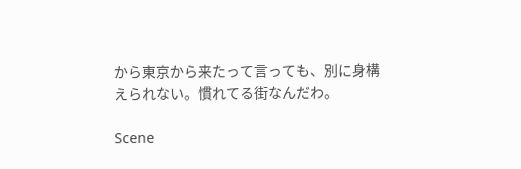から東京から来たって言っても、別に身構えられない。慣れてる街なんだわ。

Scene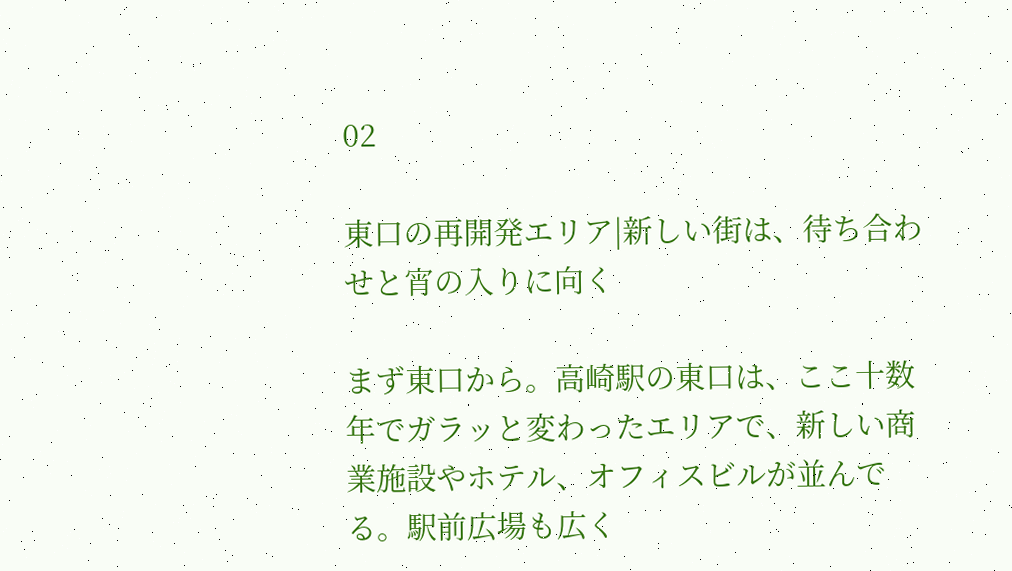02

東口の再開発エリア|新しい街は、待ち合わせと宵の入りに向く

まず東口から。高崎駅の東口は、ここ十数年でガラッと変わったエリアで、新しい商業施設やホテル、オフィスビルが並んでる。駅前広場も広く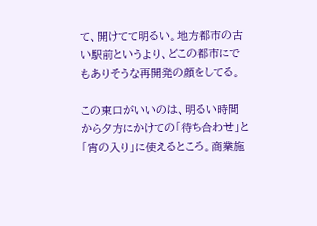て、開けてて明るい。地方都市の古い駅前というより、どこの都市にでもありそうな再開発の顔をしてる。

この東口がいいのは、明るい時間から夕方にかけての「待ち合わせ」と「宵の入り」に使えるところ。商業施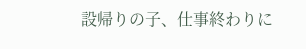設帰りの子、仕事終わりに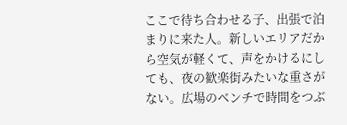ここで待ち合わせる子、出張で泊まりに来た人。新しいエリアだから空気が軽くて、声をかけるにしても、夜の歓楽街みたいな重さがない。広場のベンチで時間をつぶ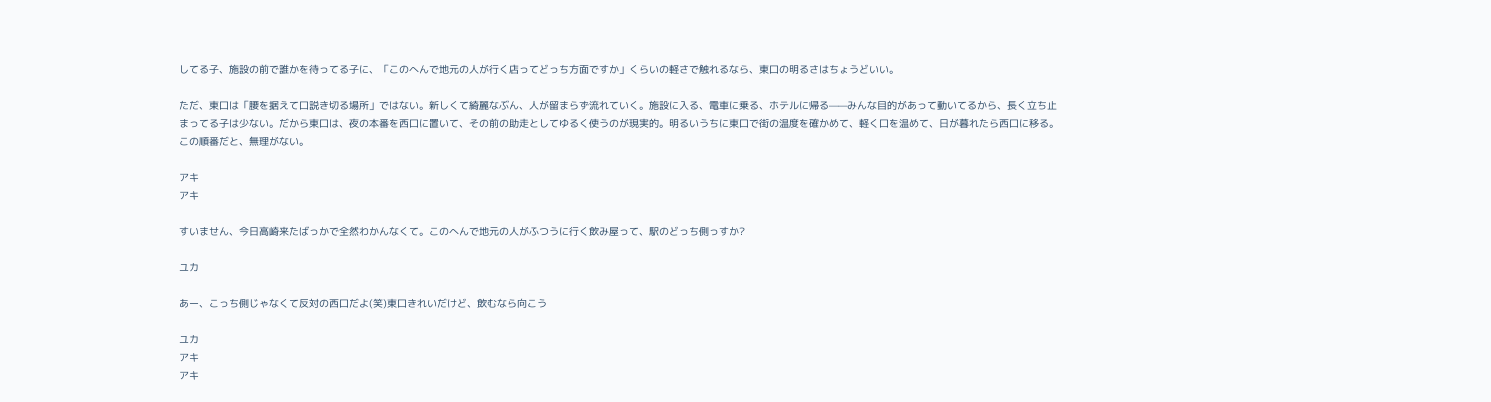してる子、施設の前で誰かを待ってる子に、「このへんで地元の人が行く店ってどっち方面ですか」くらいの軽さで触れるなら、東口の明るさはちょうどいい。

ただ、東口は「腰を据えて口説き切る場所」ではない。新しくて綺麗なぶん、人が留まらず流れていく。施設に入る、電車に乗る、ホテルに帰る——みんな目的があって動いてるから、長く立ち止まってる子は少ない。だから東口は、夜の本番を西口に置いて、その前の助走としてゆるく使うのが現実的。明るいうちに東口で街の温度を確かめて、軽く口を温めて、日が暮れたら西口に移る。この順番だと、無理がない。

アキ
アキ

すいません、今日高崎来たばっかで全然わかんなくて。このへんで地元の人がふつうに行く飲み屋って、駅のどっち側っすか?

ユカ

あー、こっち側じゃなくて反対の西口だよ(笑)東口きれいだけど、飲むなら向こう

ユカ
アキ
アキ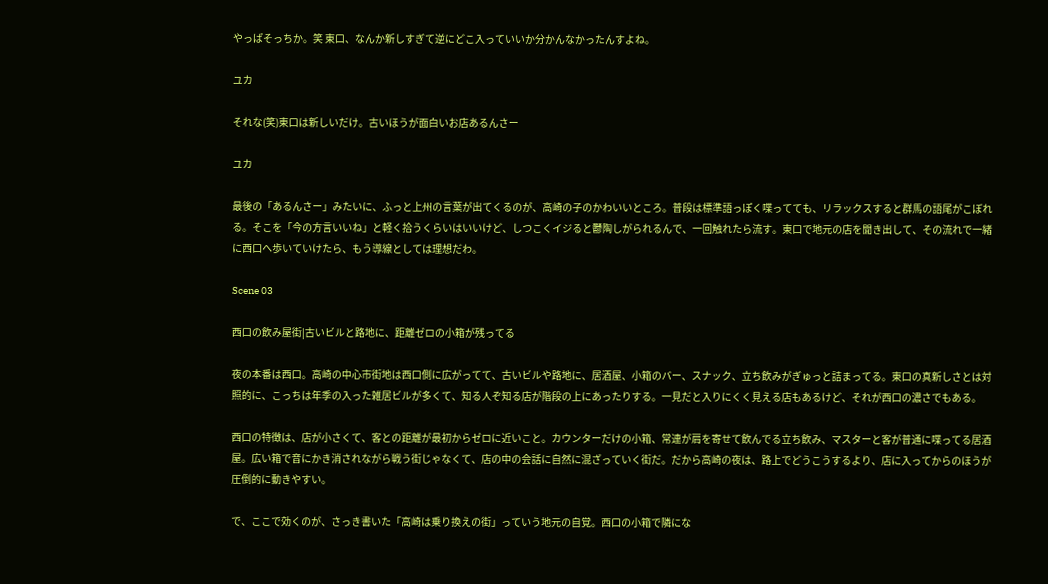やっぱそっちか。笑 東口、なんか新しすぎて逆にどこ入っていいか分かんなかったんすよね。

ユカ

それな(笑)東口は新しいだけ。古いほうが面白いお店あるんさー

ユカ

最後の「あるんさー」みたいに、ふっと上州の言葉が出てくるのが、高崎の子のかわいいところ。普段は標準語っぽく喋ってても、リラックスすると群馬の語尾がこぼれる。そこを「今の方言いいね」と軽く拾うくらいはいいけど、しつこくイジると鬱陶しがられるんで、一回触れたら流す。東口で地元の店を聞き出して、その流れで一緒に西口へ歩いていけたら、もう導線としては理想だわ。

Scene 03

西口の飲み屋街|古いビルと路地に、距離ゼロの小箱が残ってる

夜の本番は西口。高崎の中心市街地は西口側に広がってて、古いビルや路地に、居酒屋、小箱のバー、スナック、立ち飲みがぎゅっと詰まってる。東口の真新しさとは対照的に、こっちは年季の入った雑居ビルが多くて、知る人ぞ知る店が階段の上にあったりする。一見だと入りにくく見える店もあるけど、それが西口の濃さでもある。

西口の特徴は、店が小さくて、客との距離が最初からゼロに近いこと。カウンターだけの小箱、常連が肩を寄せて飲んでる立ち飲み、マスターと客が普通に喋ってる居酒屋。広い箱で音にかき消されながら戦う街じゃなくて、店の中の会話に自然に混ざっていく街だ。だから高崎の夜は、路上でどうこうするより、店に入ってからのほうが圧倒的に動きやすい。

で、ここで効くのが、さっき書いた「高崎は乗り換えの街」っていう地元の自覚。西口の小箱で隣にな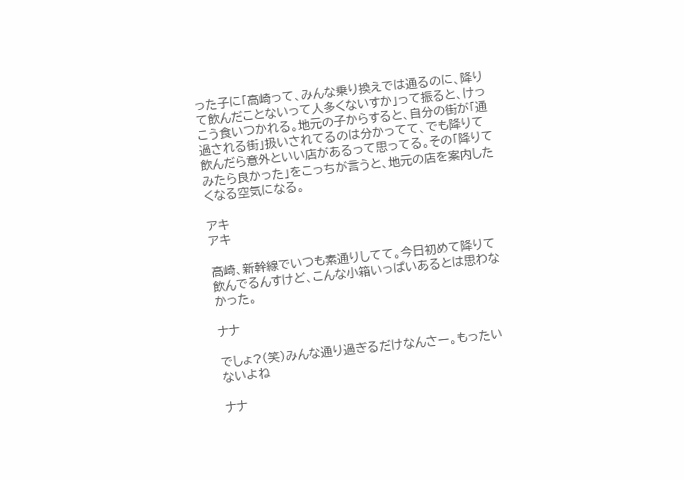った子に「高崎って、みんな乗り換えでは通るのに、降りて飲んだことないって人多くないすか」って振ると、けっこう食いつかれる。地元の子からすると、自分の街が「通過される街」扱いされてるのは分かってて、でも降りて飲んだら意外といい店があるって思ってる。その「降りてみたら良かった」をこっちが言うと、地元の店を案内したくなる空気になる。

アキ
アキ

高崎、新幹線でいつも素通りしてて。今日初めて降りて飲んでるんすけど、こんな小箱いっぱいあるとは思わなかった。

ナナ

でしょ?(笑)みんな通り過ぎるだけなんさー。もったいないよね

ナナ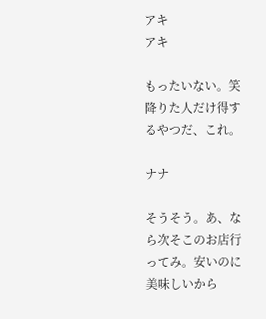アキ
アキ

もったいない。笑 降りた人だけ得するやつだ、これ。

ナナ

そうそう。あ、なら次そこのお店行ってみ。安いのに美味しいから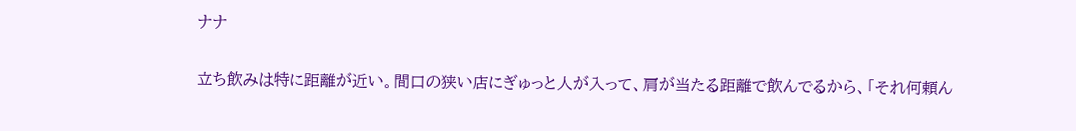ナナ

立ち飲みは特に距離が近い。間口の狭い店にぎゅっと人が入って、肩が当たる距離で飲んでるから、「それ何頼ん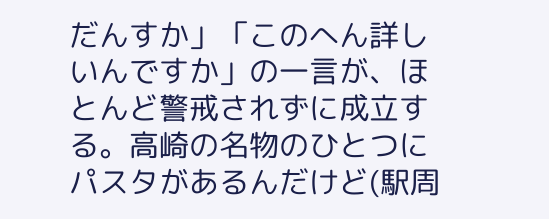だんすか」「このへん詳しいんですか」の一言が、ほとんど警戒されずに成立する。高崎の名物のひとつにパスタがあるんだけど(駅周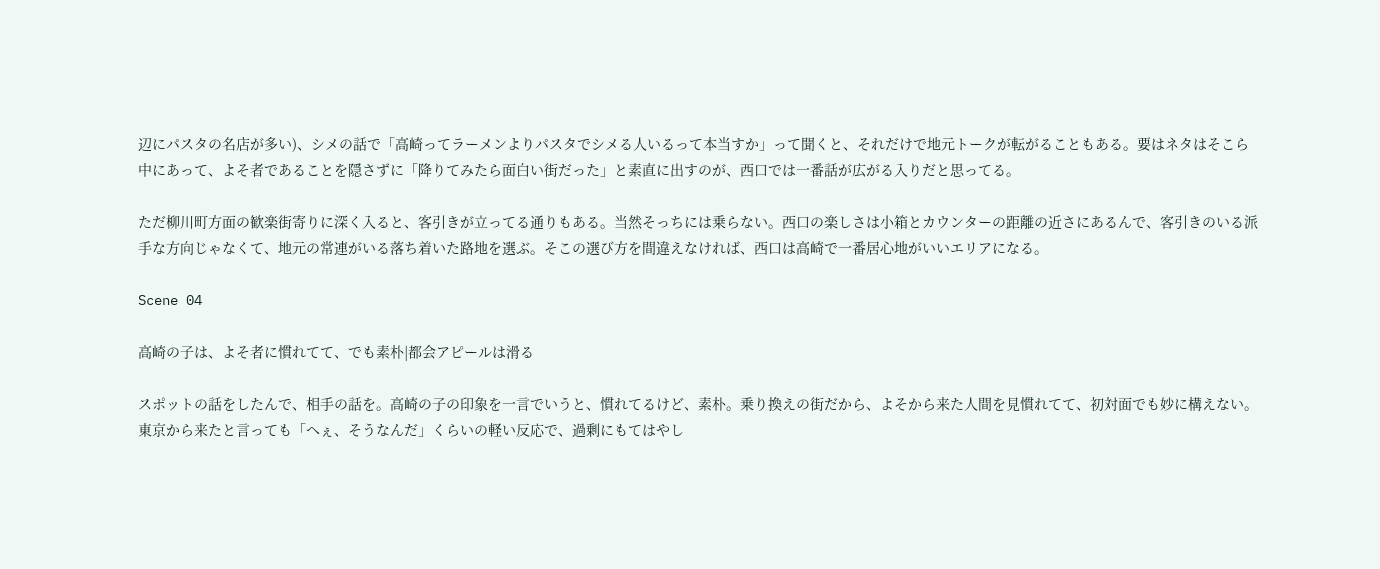辺にパスタの名店が多い)、シメの話で「高崎ってラーメンよりパスタでシメる人いるって本当すか」って聞くと、それだけで地元トークが転がることもある。要はネタはそこら中にあって、よそ者であることを隠さずに「降りてみたら面白い街だった」と素直に出すのが、西口では一番話が広がる入りだと思ってる。

ただ柳川町方面の歓楽街寄りに深く入ると、客引きが立ってる通りもある。当然そっちには乗らない。西口の楽しさは小箱とカウンターの距離の近さにあるんで、客引きのいる派手な方向じゃなくて、地元の常連がいる落ち着いた路地を選ぶ。そこの選び方を間違えなければ、西口は高崎で一番居心地がいいエリアになる。

Scene 04

高崎の子は、よそ者に慣れてて、でも素朴|都会アピールは滑る

スポットの話をしたんで、相手の話を。高崎の子の印象を一言でいうと、慣れてるけど、素朴。乗り換えの街だから、よそから来た人間を見慣れてて、初対面でも妙に構えない。東京から来たと言っても「へぇ、そうなんだ」くらいの軽い反応で、過剰にもてはやし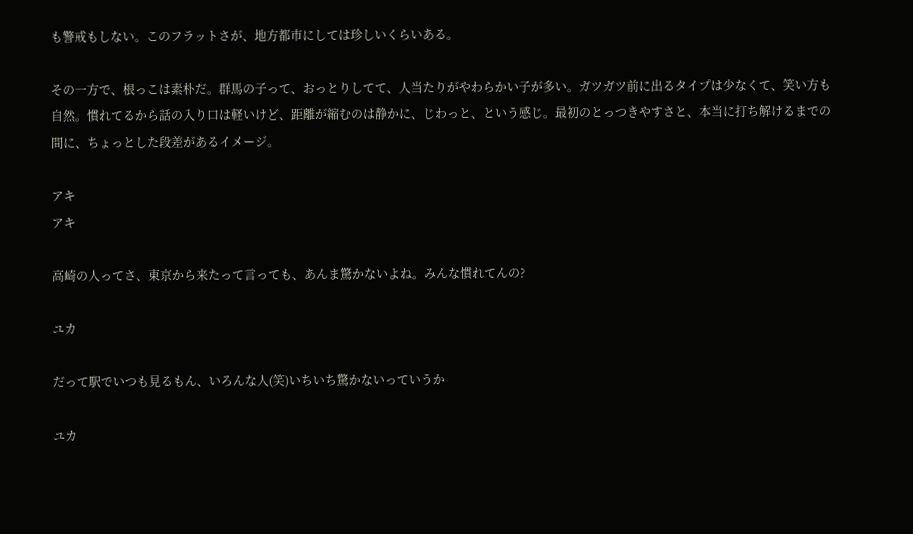も警戒もしない。このフラットさが、地方都市にしては珍しいくらいある。

その一方で、根っこは素朴だ。群馬の子って、おっとりしてて、人当たりがやわらかい子が多い。ガツガツ前に出るタイプは少なくて、笑い方も自然。慣れてるから話の入り口は軽いけど、距離が縮むのは静かに、じわっと、という感じ。最初のとっつきやすさと、本当に打ち解けるまでの間に、ちょっとした段差があるイメージ。

アキ
アキ

高崎の人ってさ、東京から来たって言っても、あんま驚かないよね。みんな慣れてんの?

ユカ

だって駅でいつも見るもん、いろんな人(笑)いちいち驚かないっていうか

ユカ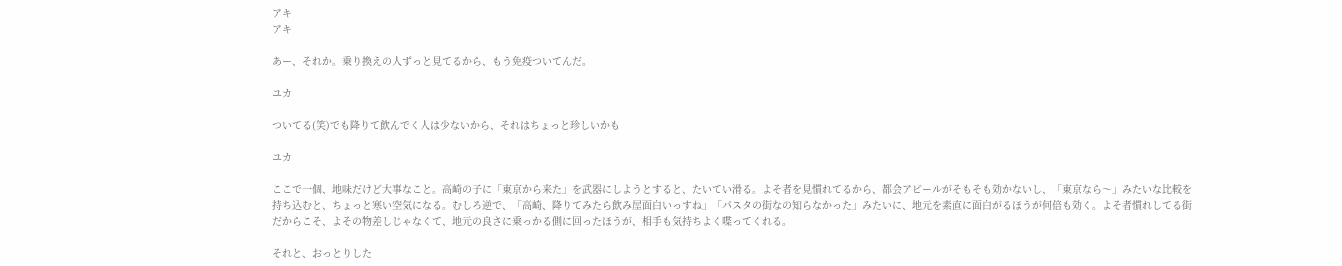アキ
アキ

あー、それか。乗り換えの人ずっと見てるから、もう免疫ついてんだ。

ユカ

ついてる(笑)でも降りて飲んでく人は少ないから、それはちょっと珍しいかも

ユカ

ここで一個、地味だけど大事なこと。高崎の子に「東京から来た」を武器にしようとすると、たいてい滑る。よそ者を見慣れてるから、都会アピールがそもそも効かないし、「東京なら〜」みたいな比較を持ち込むと、ちょっと寒い空気になる。むしろ逆で、「高崎、降りてみたら飲み屋面白いっすね」「パスタの街なの知らなかった」みたいに、地元を素直に面白がるほうが何倍も効く。よそ者慣れしてる街だからこそ、よその物差しじゃなくて、地元の良さに乗っかる側に回ったほうが、相手も気持ちよく喋ってくれる。

それと、おっとりした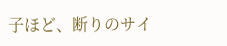子ほど、断りのサイ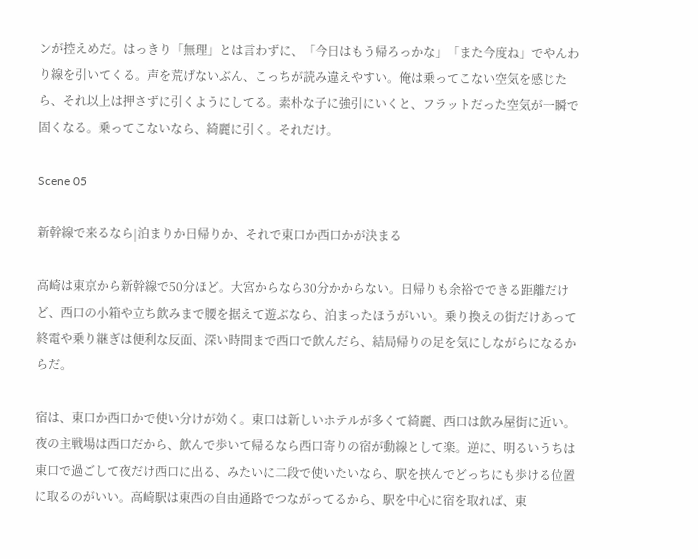ンが控えめだ。はっきり「無理」とは言わずに、「今日はもう帰ろっかな」「また今度ね」でやんわり線を引いてくる。声を荒げないぶん、こっちが読み違えやすい。俺は乗ってこない空気を感じたら、それ以上は押さずに引くようにしてる。素朴な子に強引にいくと、フラットだった空気が一瞬で固くなる。乗ってこないなら、綺麗に引く。それだけ。

Scene 05

新幹線で来るなら|泊まりか日帰りか、それで東口か西口かが決まる

高崎は東京から新幹線で50分ほど。大宮からなら30分かからない。日帰りも余裕でできる距離だけど、西口の小箱や立ち飲みまで腰を据えて遊ぶなら、泊まったほうがいい。乗り換えの街だけあって終電や乗り継ぎは便利な反面、深い時間まで西口で飲んだら、結局帰りの足を気にしながらになるからだ。

宿は、東口か西口かで使い分けが効く。東口は新しいホテルが多くて綺麗、西口は飲み屋街に近い。夜の主戦場は西口だから、飲んで歩いて帰るなら西口寄りの宿が動線として楽。逆に、明るいうちは東口で過ごして夜だけ西口に出る、みたいに二段で使いたいなら、駅を挟んでどっちにも歩ける位置に取るのがいい。高崎駅は東西の自由通路でつながってるから、駅を中心に宿を取れば、東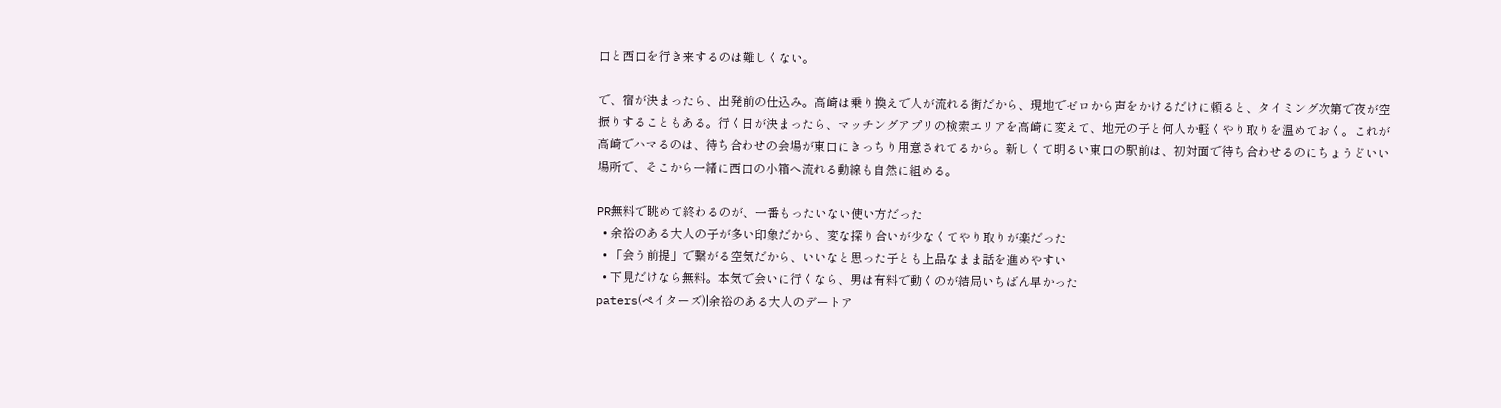口と西口を行き来するのは難しくない。

で、宿が決まったら、出発前の仕込み。高崎は乗り換えで人が流れる街だから、現地でゼロから声をかけるだけに頼ると、タイミング次第で夜が空振りすることもある。行く日が決まったら、マッチングアプリの検索エリアを高崎に変えて、地元の子と何人か軽くやり取りを温めておく。これが高崎でハマるのは、待ち合わせの会場が東口にきっちり用意されてるから。新しくて明るい東口の駅前は、初対面で待ち合わせるのにちょうどいい場所で、そこから一緒に西口の小箱へ流れる動線も自然に組める。

PR無料で眺めて終わるのが、一番もったいない使い方だった
  • 余裕のある大人の子が多い印象だから、変な探り合いが少なくてやり取りが楽だった
  • 「会う前提」で繋がる空気だから、いいなと思った子とも上品なまま話を進めやすい
  • 下見だけなら無料。本気で会いに行くなら、男は有料で動くのが結局いちばん早かった
paters(ペイターズ)|余裕のある大人のデートア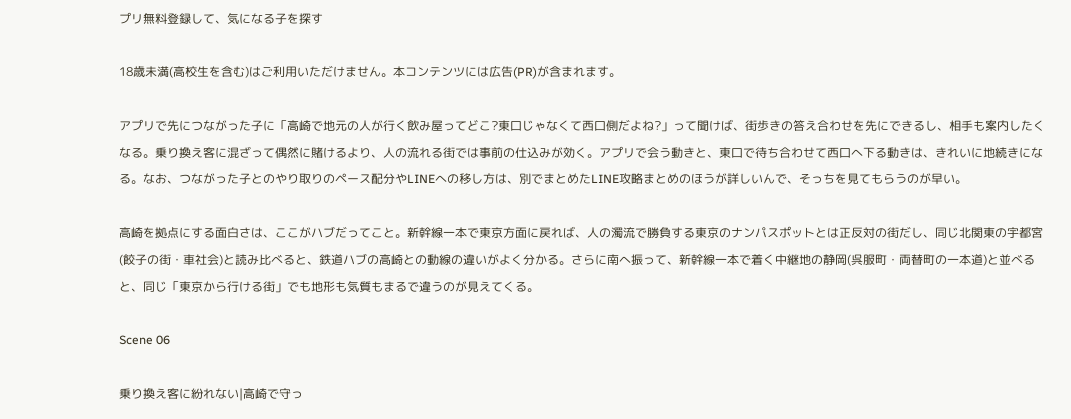プリ無料登録して、気になる子を探す

18歳未満(高校生を含む)はご利用いただけません。本コンテンツには広告(PR)が含まれます。

アプリで先につながった子に「高崎で地元の人が行く飲み屋ってどこ?東口じゃなくて西口側だよね?」って聞けば、街歩きの答え合わせを先にできるし、相手も案内したくなる。乗り換え客に混ざって偶然に賭けるより、人の流れる街では事前の仕込みが効く。アプリで会う動きと、東口で待ち合わせて西口へ下る動きは、きれいに地続きになる。なお、つながった子とのやり取りのペース配分やLINEへの移し方は、別でまとめたLINE攻略まとめのほうが詳しいんで、そっちを見てもらうのが早い。

高崎を拠点にする面白さは、ここがハブだってこと。新幹線一本で東京方面に戻れば、人の濁流で勝負する東京のナンパスポットとは正反対の街だし、同じ北関東の宇都宮(餃子の街・車社会)と読み比べると、鉄道ハブの高崎との動線の違いがよく分かる。さらに南へ振って、新幹線一本で着く中継地の静岡(呉服町・両替町の一本道)と並べると、同じ「東京から行ける街」でも地形も気質もまるで違うのが見えてくる。

Scene 06

乗り換え客に紛れない|高崎で守っ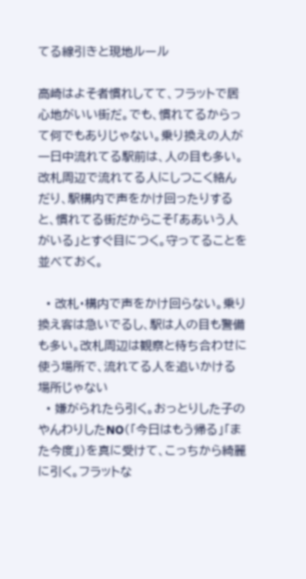てる線引きと現地ルール

高崎はよそ者慣れしてて、フラットで居心地がいい街だ。でも、慣れてるからって何でもありじゃない。乗り換えの人が一日中流れてる駅前は、人の目も多い。改札周辺で流れてる人にしつこく絡んだり、駅構内で声をかけ回ったりすると、慣れてる街だからこそ「ああいう人がいる」とすぐ目につく。守ってることを並べておく。

  • 改札・構内で声をかけ回らない。乗り換え客は急いでるし、駅は人の目も警備も多い。改札周辺は観察と待ち合わせに使う場所で、流れてる人を追いかける場所じゃない
  • 嫌がられたら引く。おっとりした子のやんわりしたNO(「今日はもう帰る」「また今度」)を真に受けて、こっちから綺麗に引く。フラットな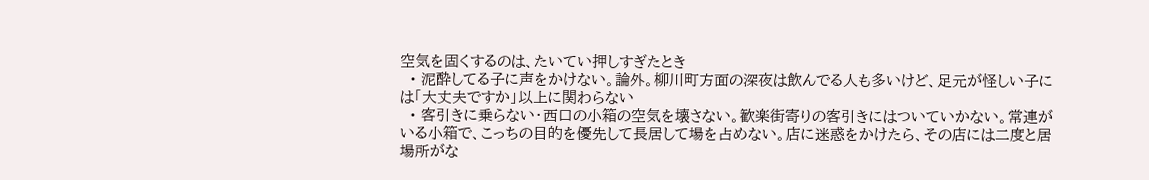空気を固くするのは、たいてい押しすぎたとき
  • 泥酔してる子に声をかけない。論外。柳川町方面の深夜は飲んでる人も多いけど、足元が怪しい子には「大丈夫ですか」以上に関わらない
  • 客引きに乗らない・西口の小箱の空気を壊さない。歓楽街寄りの客引きにはついていかない。常連がいる小箱で、こっちの目的を優先して長居して場を占めない。店に迷惑をかけたら、その店には二度と居場所がな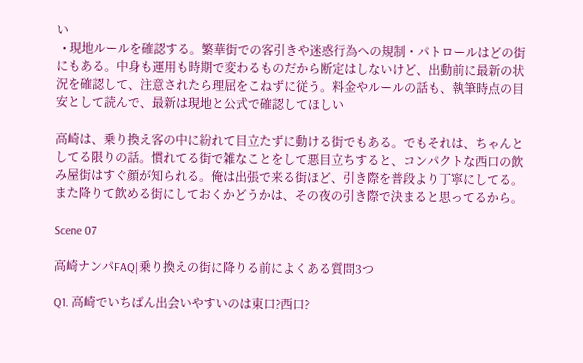い
  • 現地ルールを確認する。繁華街での客引きや迷惑行為への規制・パトロールはどの街にもある。中身も運用も時期で変わるものだから断定はしないけど、出動前に最新の状況を確認して、注意されたら理屈をこねずに従う。料金やルールの話も、執筆時点の目安として読んで、最新は現地と公式で確認してほしい

高崎は、乗り換え客の中に紛れて目立たずに動ける街でもある。でもそれは、ちゃんとしてる限りの話。慣れてる街で雑なことをして悪目立ちすると、コンパクトな西口の飲み屋街はすぐ顔が知られる。俺は出張で来る街ほど、引き際を普段より丁寧にしてる。また降りて飲める街にしておくかどうかは、その夜の引き際で決まると思ってるから。

Scene 07

高崎ナンパFAQ|乗り換えの街に降りる前によくある質問3つ

Q1. 高崎でいちばん出会いやすいのは東口?西口?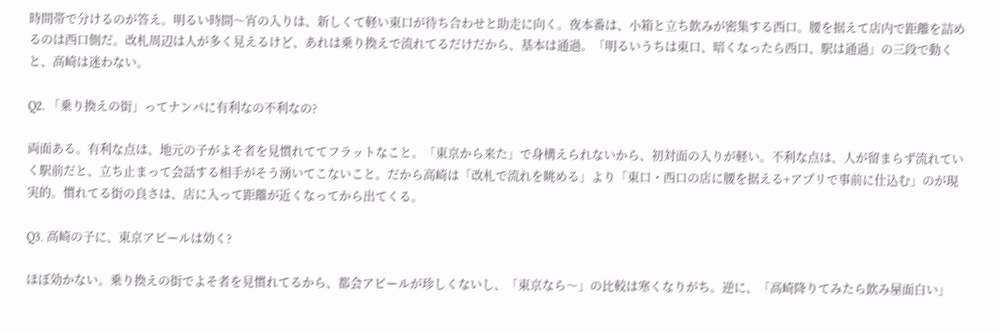時間帯で分けるのが答え。明るい時間〜宵の入りは、新しくて軽い東口が待ち合わせと助走に向く。夜本番は、小箱と立ち飲みが密集する西口。腰を据えて店内で距離を詰めるのは西口側だ。改札周辺は人が多く見えるけど、あれは乗り換えで流れてるだけだから、基本は通過。「明るいうちは東口、暗くなったら西口、駅は通過」の三段で動くと、高崎は迷わない。

Q2. 「乗り換えの街」ってナンパに有利なの不利なの?

両面ある。有利な点は、地元の子がよそ者を見慣れててフラットなこと。「東京から来た」で身構えられないから、初対面の入りが軽い。不利な点は、人が留まらず流れていく駅前だと、立ち止まって会話する相手がそう湧いてこないこと。だから高崎は「改札で流れを眺める」より「東口・西口の店に腰を据える+アプリで事前に仕込む」のが現実的。慣れてる街の良さは、店に入って距離が近くなってから出てくる。

Q3. 高崎の子に、東京アピールは効く?

ほぼ効かない。乗り換えの街でよそ者を見慣れてるから、都会アピールが珍しくないし、「東京なら〜」の比較は寒くなりがち。逆に、「高崎降りてみたら飲み屋面白い」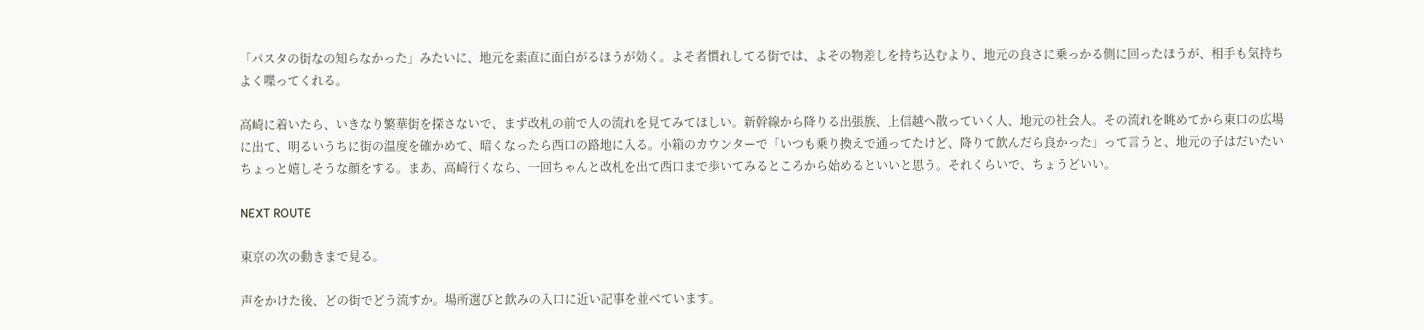「パスタの街なの知らなかった」みたいに、地元を素直に面白がるほうが効く。よそ者慣れしてる街では、よその物差しを持ち込むより、地元の良さに乗っかる側に回ったほうが、相手も気持ちよく喋ってくれる。

高崎に着いたら、いきなり繁華街を探さないで、まず改札の前で人の流れを見てみてほしい。新幹線から降りる出張族、上信越へ散っていく人、地元の社会人。その流れを眺めてから東口の広場に出て、明るいうちに街の温度を確かめて、暗くなったら西口の路地に入る。小箱のカウンターで「いつも乗り換えで通ってたけど、降りて飲んだら良かった」って言うと、地元の子はだいたいちょっと嬉しそうな顔をする。まあ、高崎行くなら、一回ちゃんと改札を出て西口まで歩いてみるところから始めるといいと思う。それくらいで、ちょうどいい。

NEXT ROUTE

東京の次の動きまで見る。

声をかけた後、どの街でどう流すか。場所選びと飲みの入口に近い記事を並べています。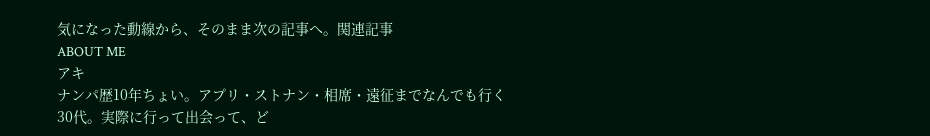気になった動線から、そのまま次の記事へ。関連記事
ABOUT ME
アキ
ナンパ歴10年ちょい。アプリ・ストナン・相席・遠征までなんでも行く30代。実際に行って出会って、ど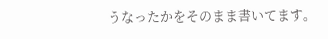うなったかをそのまま書いてます。